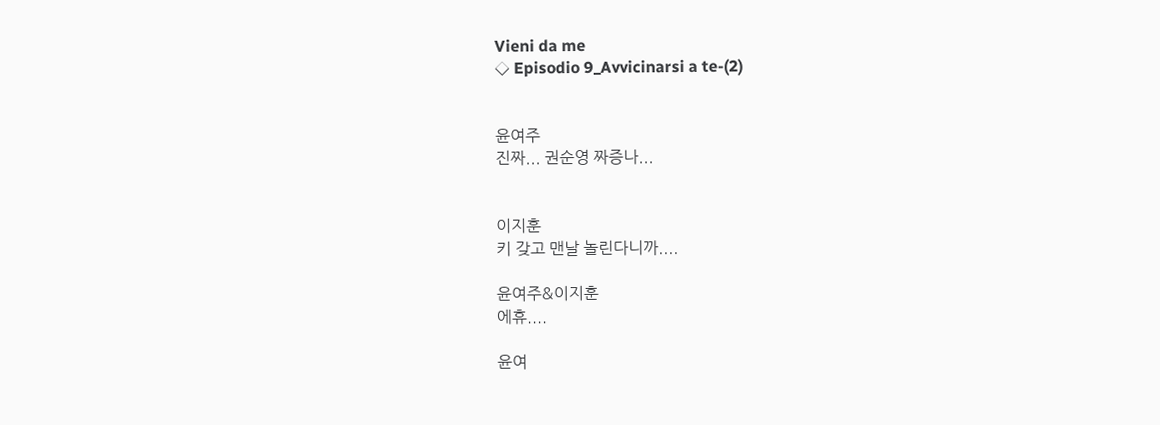Vieni da me
◇ Episodio 9_Avvicinarsi a te-(2)


윤여주
진짜... 권순영 짜증나...


이지훈
키 갖고 맨날 놀린다니까....

윤여주&이지훈
에휴....

윤여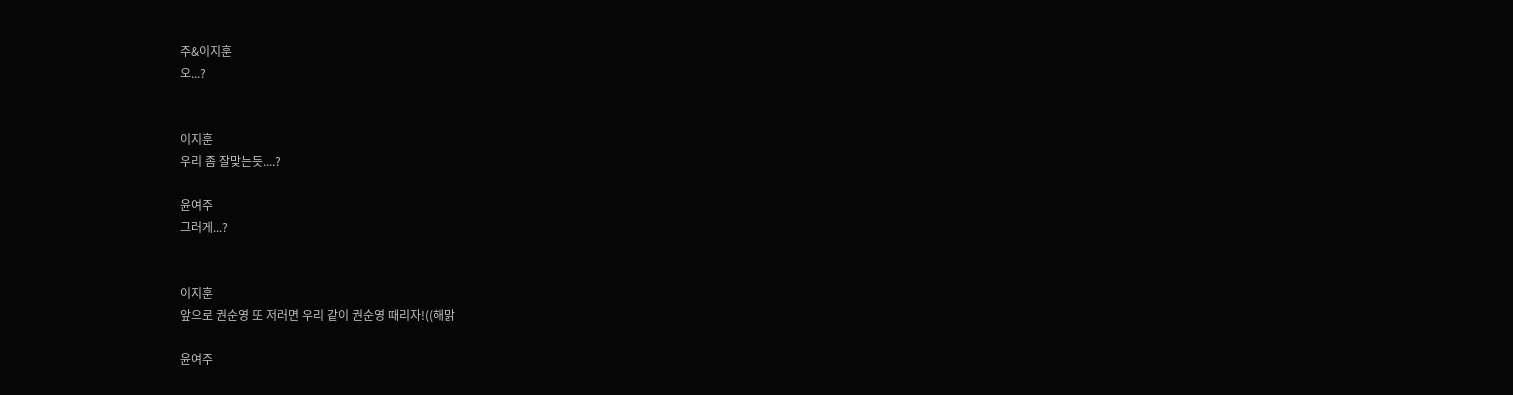주&이지훈
오...?


이지훈
우리 좀 잘맞는듯....?

윤여주
그러게...?


이지훈
앞으로 권순영 또 저러면 우리 같이 권순영 때리자!((해맑

윤여주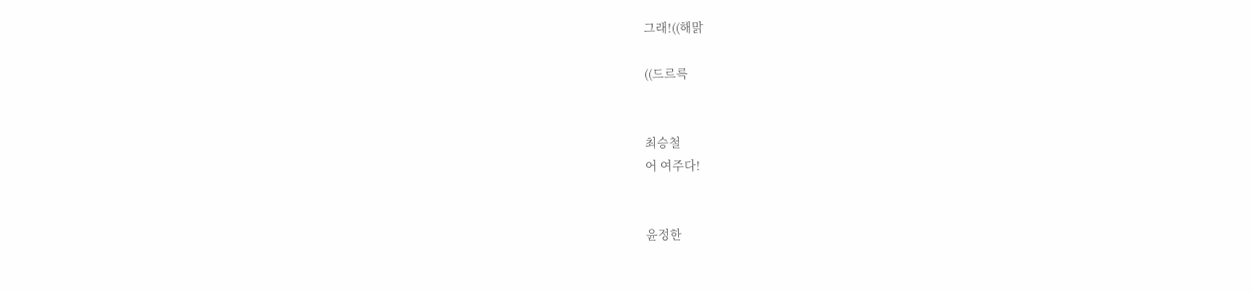그래!((해맑

((드르륵


최승철
어 여주다!


윤정한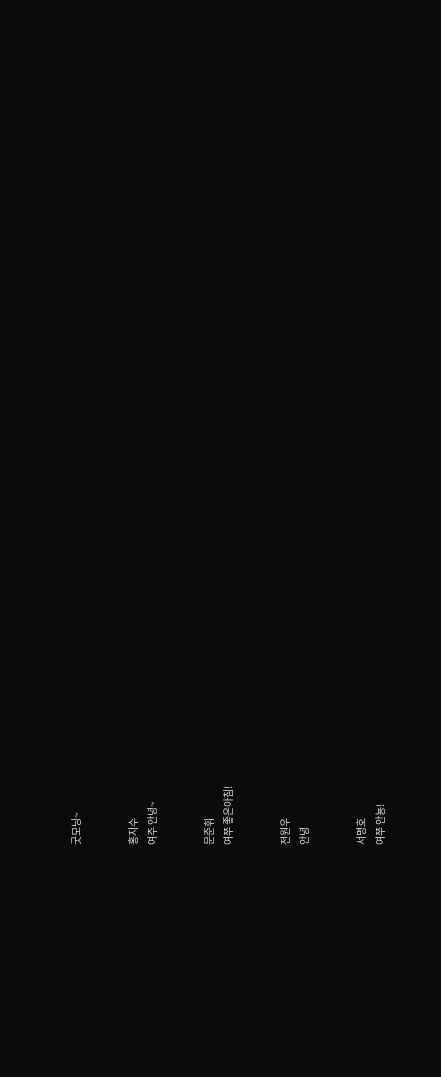굿모닝~


홍지수
여주 안녕~


문준휘
여쭈 좋은아침!


전원우
안녕


서명호
여쭈 안뇽!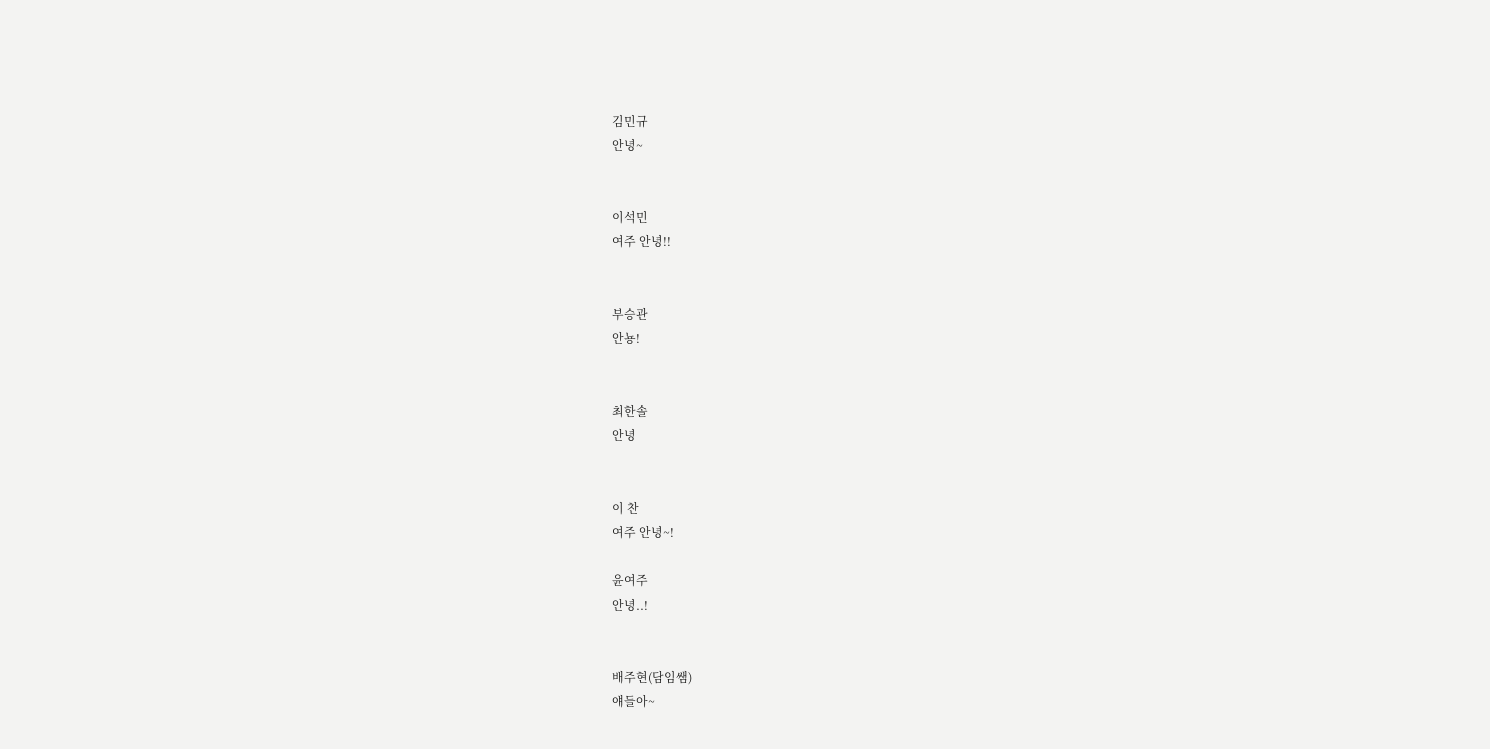김민규
안녕~


이석민
여주 안녕!!


부승관
안뇽!


최한솔
안녕


이 찬
여주 안녕~!

윤여주
안녕..!


배주현(담임쌤)
얘들아~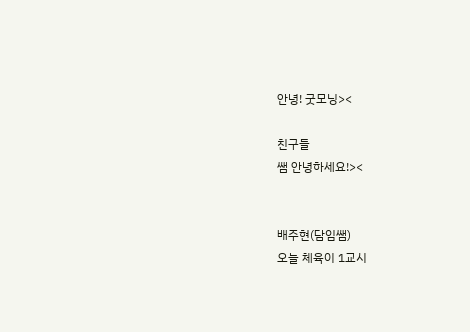안녕! 굿모닝><

친구들
쌤 안녕하세요!><


배주현(담임쌤)
오늘 체육이 1교시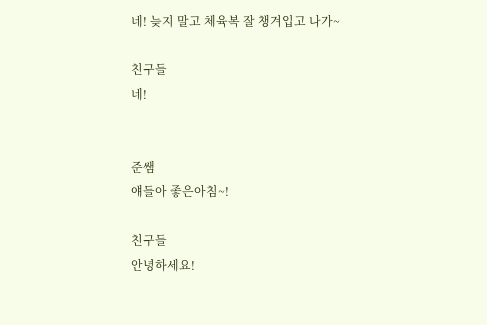네! 늦지 말고 체육복 잘 챙겨입고 나가~

친구들
네!


준쌤
얘들아 좋은아침~!

친구들
안녕하세요!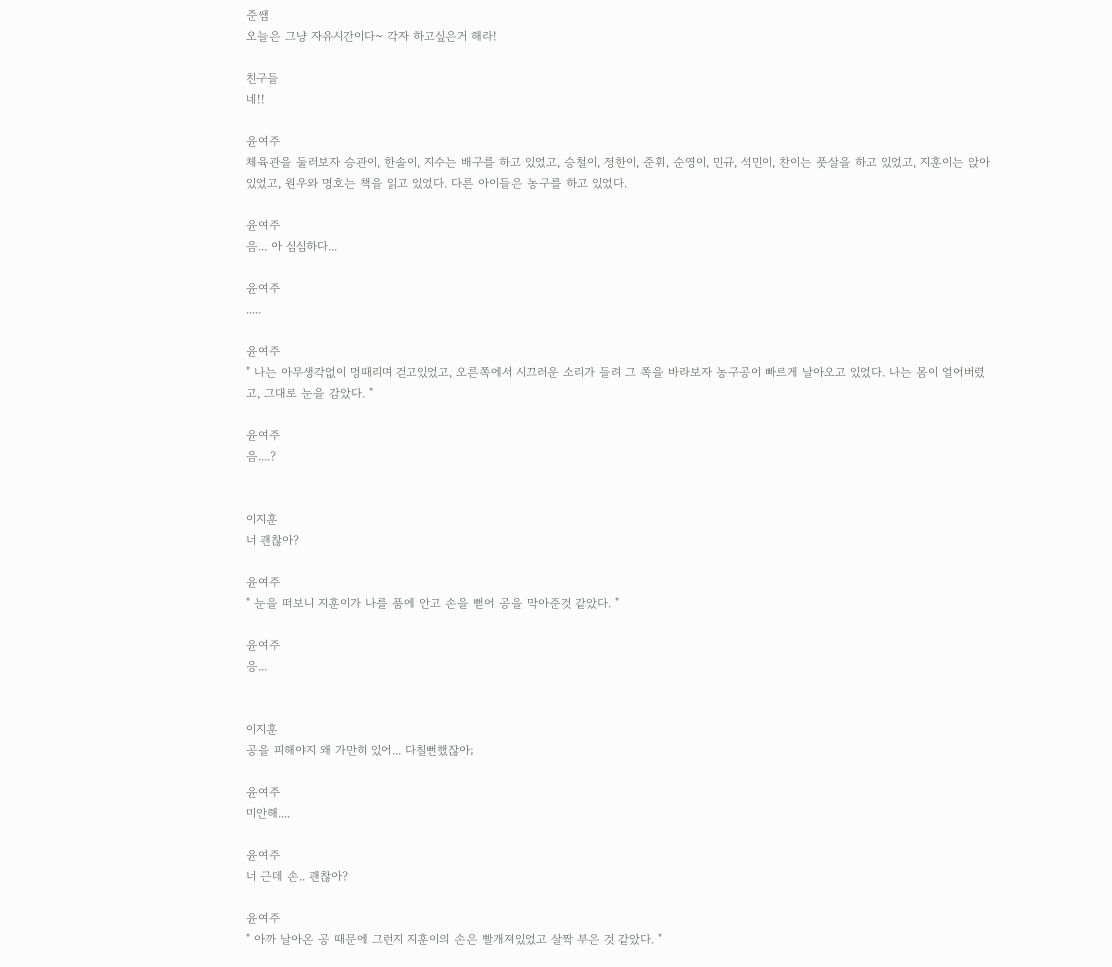준쌤
오늘은 그냥 자유시간이다~ 각자 하고싶은거 해라!

친구들
네!!

윤여주
체육관을 둘러보자 승관이, 한솔이, 지수는 배구를 하고 있었고, 승철이, 정한이, 준휘, 순영이, 민규, 석민이, 찬이는 풋살을 하고 있었고, 지훈이는 앉아 있었고, 원우와 명호는 책을 읽고 있었다. 다른 아이들은 농구를 하고 있었다.

윤여주
음... 아 심심하다...

윤여주
.....

윤여주
" 나는 아무생각없이 멍때리며 걷고있었고, 오른쪽에서 시끄러운 소리가 들려 그 쪽을 바라보자 농구공이 빠르게 날아오고 있었다. 나는 몸이 얼어버렸고, 그대로 눈을 감았다. "

윤여주
음....?


이지훈
너 괜찮아?

윤여주
" 눈을 떠보니 지훈이가 나를 품에 안고 손을 뻗어 공을 막아준것 같았다. "

윤여주
응...


이지훈
공을 피해야지 왜 가만히 있어... 다칠뻔했잖아;

윤여주
미안해....

윤여주
너 근데 손.. 괜찮아?

윤여주
" 아까 날아온 공 때문에 그런지 지훈이의 손은 빨개져있었고 살짝 부은 것 같았다. "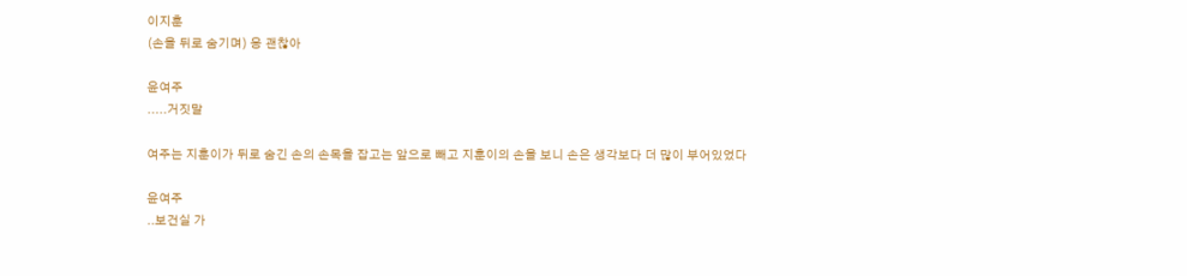이지훈
(손을 뒤로 숨기며) 응 괜찮아

윤여주
.....거짓말

여주는 지훈이가 뒤로 숨긴 손의 손목을 잡고는 앞으로 빼고 지훈이의 손을 보니 손은 생각보다 더 많이 부어있었다

윤여주
..보건실 가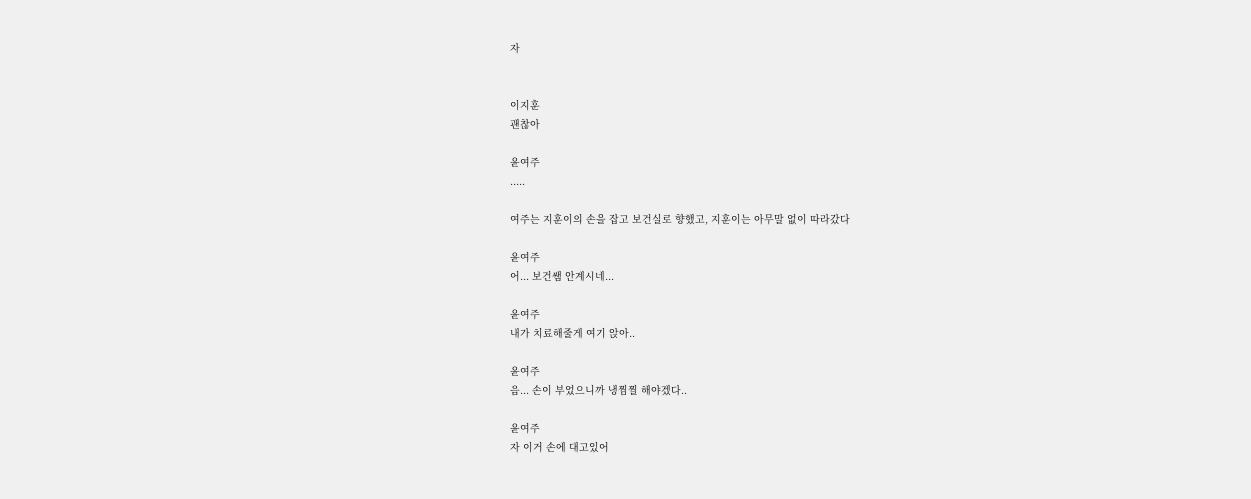자


이지훈
괜찮아

윤여주
.....

여주는 지훈이의 손을 잡고 보건실로 향했고, 지훈이는 아무말 없이 따라갔다

윤여주
어... 보건쌤 안계시네...

윤여주
내가 치료해줄게 여기 앉아..

윤여주
음... 손이 부었으니까 냉찜찔 해야겠다..

윤여주
자 이거 손에 대고있어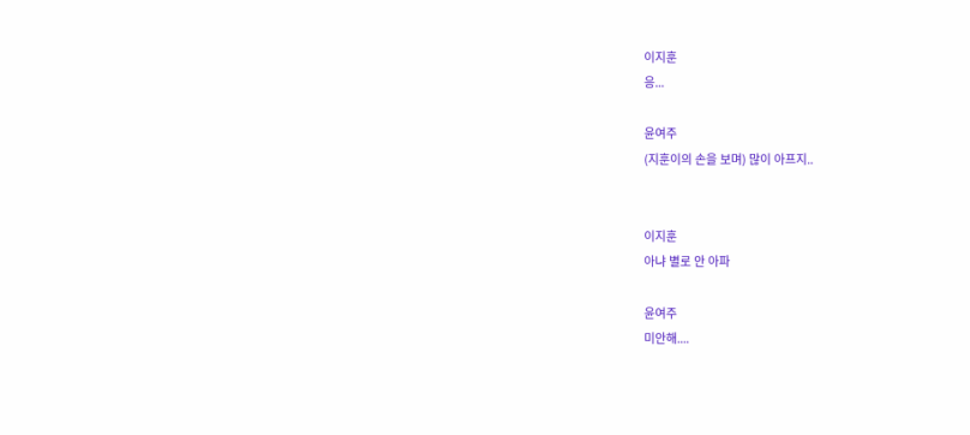이지훈
응...

윤여주
(지훈이의 손을 보며) 많이 아프지..


이지훈
아냐 별로 안 아파

윤여주
미안해....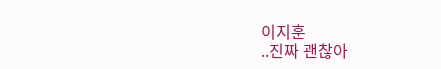이지훈
..진짜 괜찮아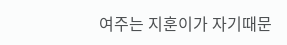여주는 지훈이가 자기때문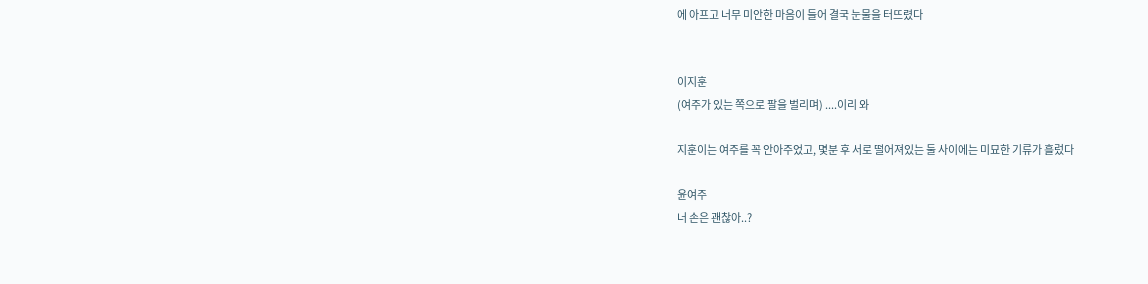에 아프고 너무 미안한 마음이 들어 결국 눈물을 터뜨렸다


이지훈
(여주가 있는 쪽으로 팔을 벌리며) ....이리 와

지훈이는 여주를 꼭 안아주었고, 몇분 후 서로 떨어져있는 둘 사이에는 미묘한 기류가 흘렀다

윤여주
너 손은 괜찮아..?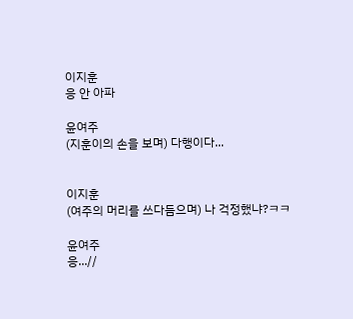이지훈
응 안 아파

윤여주
(지훈이의 손을 보며) 다행이다...


이지훈
(여주의 머리를 쓰다듬으며) 나 걱정했냐?ㅋㅋ

윤여주
응...//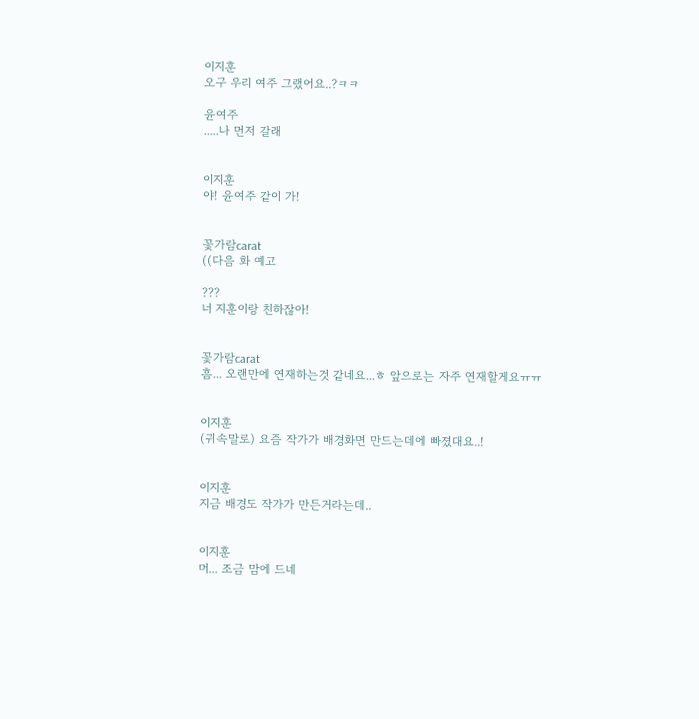이지훈
오구 우리 여주 그랬어요..?ㅋㅋ

윤여주
.....나 먼저 갈래


이지훈
야! 윤여주 같이 가!


꽃가람carat
((다음 화 예고

???
너 지훈이랑 친하잖아!


꽃가람carat
흠... 오랜만에 연재하는것 같네요...ㅎ 앞으로는 자주 연재할게요ㅠㅠ


이지훈
(귀속말로) 요즘 작가가 배경화면 만드는데에 빠졌대요..!


이지훈
지금 배경도 작가가 만든거라는데..


이지훈
머... 조금 맘에 드네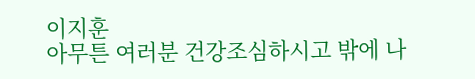이지훈
아무튼 여러분 건강조심하시고 밖에 나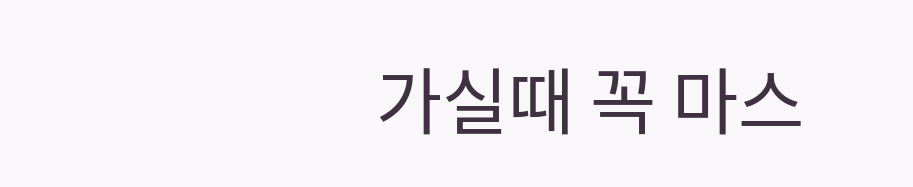가실때 꼭 마스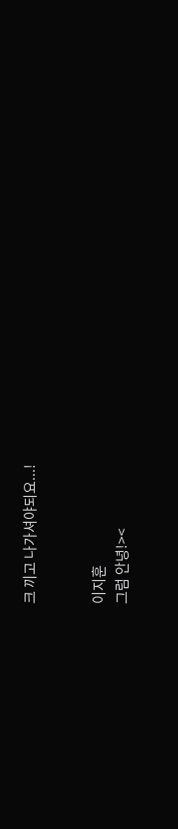크 끼고 나가셔야되요...!


이지훈
그럼 안녕!><